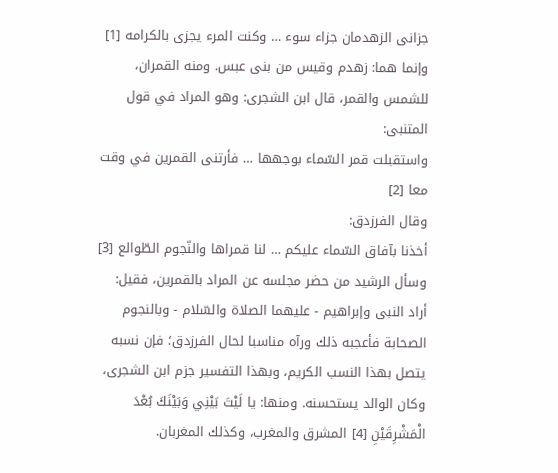جزانى الزهدمان جزاء سوء … وكنت المرء يجزى بالكرامه [1]
وإنما هما: زهدم وقيس من بنى عبس. ومنه القمران، للشمس والقمر، قال ابن الشجرى: وهو المراد في قول المتنبى:
واستقبلت قمر السّماء بوجهها … فأرتنى القمرين في وقت معا [2]
وقال الفرزدق:
أخذنا بآفاق السّماء عليكم … لنا قمراها والنّجوم الطّوالع [3]
وسأل الرشيد من حضر مجلسه عن المراد بالقمرين، فقيل: أراد النبى وإبراهيم - عليهما الصلاة والسّلام - وبالنجوم الصحابة فأعجبه ذلك ورآه مناسبا لحال الفرزدق؛ فإن نسبه يتصل بهذا النسب الكريم، وبهذا التفسير جزم ابن الشجرى، وكان الوالد يستحسنه. ومنها: يا لَيْتَ بَيْنِي وَبَيْنَكَ بُعْدَ الْمَشْرِقَيْنِ [4] المشرق والمغرب، وكذلك المغربان.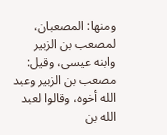ومنها: المصعبان، لمصعب بن الزبير وابنه عيسى، وقيل: مصعب بن الزبير وعبد الله أخوه، وقالوا لعبد الله بن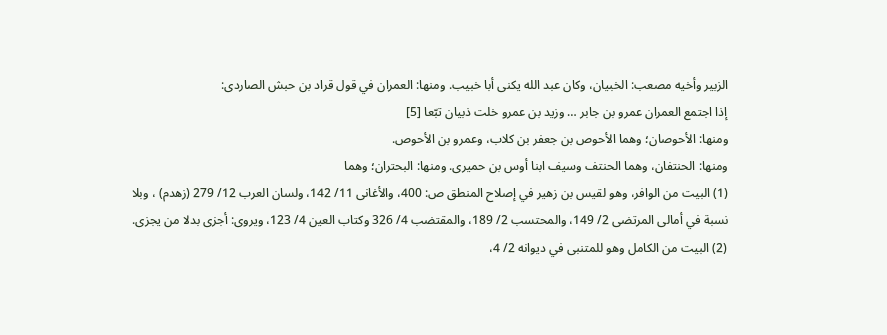الزبير وأخيه مصعب: الخبيان، وكان عبد الله يكنى أبا خبيب. ومنها: العمران في قول قراد بن حبش الصاردى:
إذا اجتمع العمران عمرو بن جابر … وزيد بن عمرو خلت ذبيان تبّعا [5]
ومنها: الأحوصان؛ وهما الأحوص بن جعفر بن كلاب، وعمرو بن الأحوص.
ومنها: الحنتفان، وهما الحنتف وسيف ابنا أوس بن حميرى. ومنها: البحتران؛ وهما
(1) البيت من الوافر، وهو لقيس بن زهير في إصلاح المنطق ص: 400، والأغانى 11/ 142، ولسان العرب 12/ 279 (زهدم) ، وبلا نسبة في أمالى المرتضى 2/ 149، والمحتسب 2/ 189، والمقتضب 4/ 326 وكتاب العين 4/ 123، ويروى: أجزى بدلا من يجزى.
(2) البيت من الكامل وهو للمتنبى في ديوانه 2/ 4،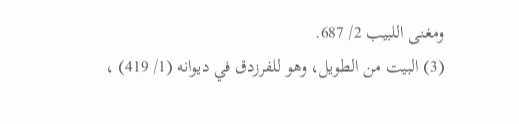ومغنى اللبيب 2/ 687.
(3) البيت من الطويل، وهو للفرزدق في ديوانه (1/ 419) ،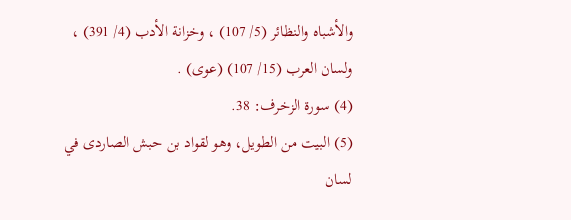والأشباه والنظائر (5/ 107) ، وخزانة الأدب (4/ 391) ، ولسان العرب (15/ 107) (عوى) .
(4) سورة الزخرف: 38.
(5) البيت من الطويل، وهو لقواد بن حبش الصاردى في لسان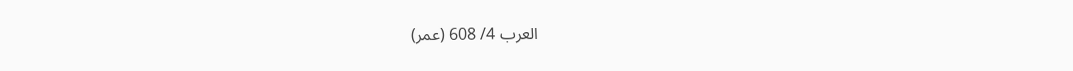العرب 4/ 608 (عمر)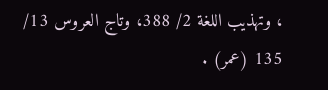، وتهذيب اللغة 2/ 388، وتاج العروس 13/ 135 (عمر) .